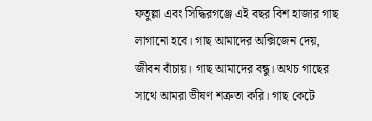ফতুল্লা এবং সিদ্ধিরগঞ্জে এই বছর বিশ হাজার গাছ লাগানো হবে। গাছ আমাদের অক্সিজেন দেয়, জীবন বাঁচায়। গাছ আমাদের বন্ধু। অথচ গাছের সাথে আমরা ভীষণ শত্রুতা করি। গাছ কেটে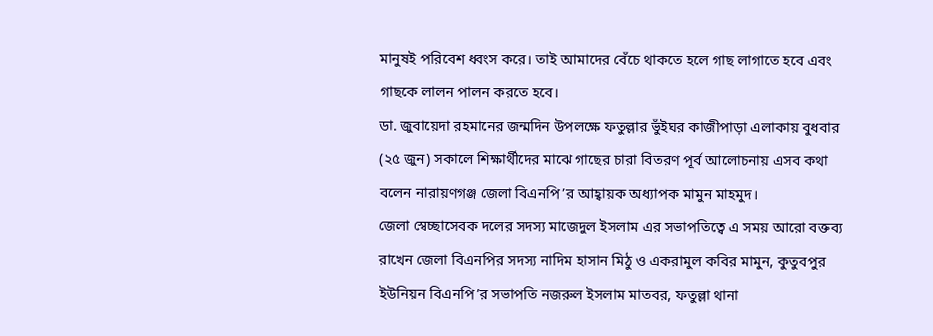মানুষই পরিবেশ ধ্বংস করে। তাই আমাদের বেঁচে থাকতে হলে গাছ লাগাতে হবে এবং গাছকে লালন পালন করতে হবে।
ডা. জুবায়েদা রহমানের জন্মদিন উপলক্ষে ফতুল্লার ভুঁইঘর কাজীপাড়া এলাকায় বুধবার (২৫ জুন) সকালে শিক্ষার্থীদের মাঝে গাছের চারা বিতরণ পূর্ব আলোচনায় এসব কথা বলেন নারায়ণগঞ্জ জেলা বিএনপি’র আহ্বায়ক অধ্যাপক মামুন মাহমুদ।
জেলা স্বেচ্ছাসেবক দলের সদস্য মাজেদুল ইসলাম এর সভাপতিত্বে এ সময় আরো বক্তব্য রাখেন জেলা বিএনপির সদস্য নাদিম হাসান মিঠু ও একরামুল কবির মামুন, কুতুবপুর ইউনিয়ন বিএনপি’র সভাপতি নজরুল ইসলাম মাতবর, ফতুল্লা থানা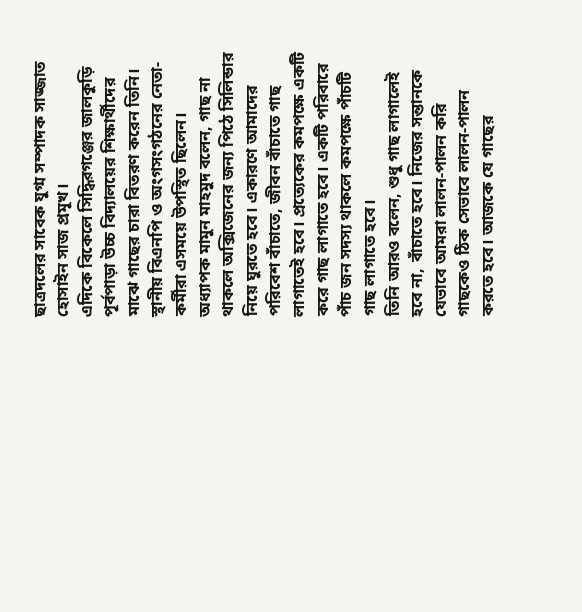ছাত্রদলের সাবেক যুগ্ম সম্পাদক সাজ্জাত হোসাইন সাজ প্রমূখ।
এদিকে বিকেলে সিদ্ধিরগঞ্জের জালকুড়ি পূর্বপাড়া উচ্চ বিদ্যালয়ের শিক্ষার্থীদের মাঝে গাছের চারা বিতরণ করেন তিনি। স্থানীয় বিএনপি ও অংগসংগঠনের নেতা-কর্মীরা এসময়ে উপস্থিত ছিলেন।
অধ্যাপক মামুন মাহমুদ বলেন, গাছ না থাকলে অক্সিজেনের জন্য পিঠে সিলিন্ডার নিয়ে ঘুরতে হবে। একারণে আমাদের পরিবেশ বাঁচাতে, জীবন বাঁচাতে গাছ লাগাতেই হবে। প্রত্যেকের কমপক্ষে একটি করে গাছ লাগাতে হবে। একটি পরিবারে পাঁচ জন সদস্য থাকলে কমপক্ষে পাঁচটি গাছ লাগাতে হবে।
তিনি আরও বলেন, শুধু গাছ লাগালেই হবে না, বাঁচাতে হবে। নিজের সন্তানকে যেভাবে আমরা লালন-পালন করি গাছকেও ঠিক সেভাবে লালন-পালন করতে হবে। আজকে যে গাছের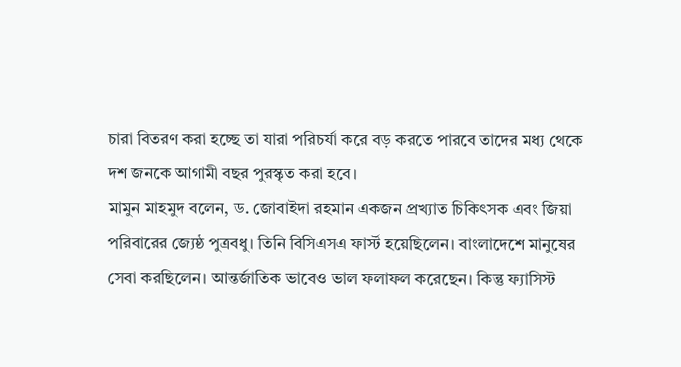চারা বিতরণ করা হচ্ছে তা যারা পরিচর্যা করে বড় করতে পারবে তাদের মধ্য থেকে দশ জনকে আগামী বছর পুরস্কৃত করা হবে।
মামুন মাহমুদ বলেন, ড. জোবাইদা রহমান একজন প্রখ্যাত চিকিৎসক এবং জিয়া পরিবারের জ্যেষ্ঠ পুত্রবধু। তিনি বিসিএসএ ফার্স্ট হয়েছিলেন। বাংলাদেশে মানুষের সেবা করছিলেন। আন্তর্জাতিক ভাবেও ভাল ফলাফল করেছেন। কিন্তু ফ্যাসিস্ট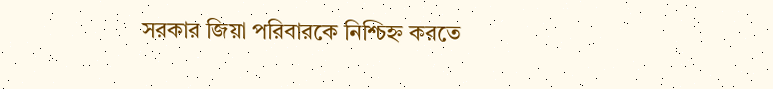সরকার জিয়া পরিবারকে নিশ্চিহ্ন করতে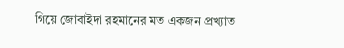গিয়ে জোবাইদা রহমানের মত একজন প্রখ্যাত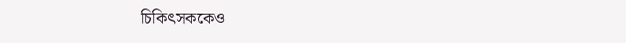চিকিৎসককেও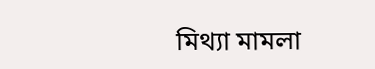মিথ্যা মামলা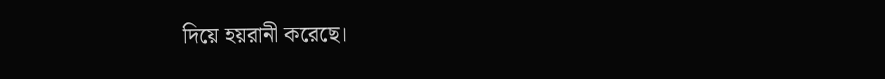দিয়ে হয়রানী করেছে।